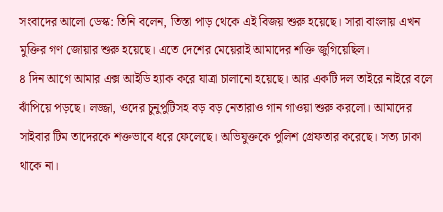সংবাদের আলো ডেস্ক: তিনি বলেন, তিস্তা পাড় থেকে এই বিজয় শুরু হয়েছে। সারা বাংলায় এখন মুক্তির গণ জোয়ার শুরু হয়েছে। এতে দেশের মেয়েরাই আমাদের শক্তি জুগিয়েছিল।
৪ দিন আগে আমার এক্স আইডি হ্যাক করে যাত্রা চালানো হয়েছে। আর একটি দল তাইরে নাইরে বলে ঝাঁপিয়ে পড়ছে। লজ্জা, ওদের চুনুপুটিসহ বড় বড় নেতারাও গান গাওয়া শুরু করলো। আমাদের সাইবার টিম তাদেরকে শক্তভাবে ধরে ফেলেছে। অভিযুক্তকে পুলিশ গ্রেফতার করেছে। সত্য ঢাকা থাকে না।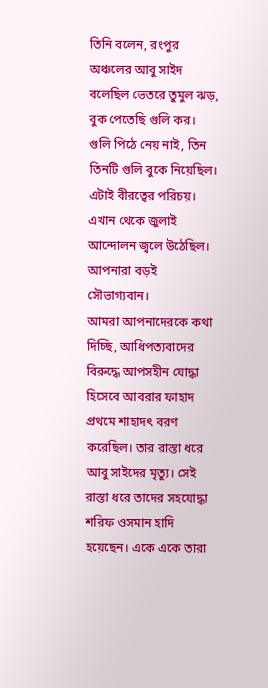তিনি বলেন, রংপুর অঞ্চলের আবু সাইদ বলেছিল ভেতরে তুমুল ঝড়, বুক পেতেছি গুলি কর। গুলি পিঠে নেয় নাই, তিন তিনটি গুলি বুকে নিয়েছিল। এটাই বীরত্বের পরিচয়। এখান থেকে জুলাই আন্দোলন জ্বলে উঠেছিল। আপনারা বড়ই সৌভাগ্যবান।
আমরা আপনাদেরকে কথা দিচ্ছি, আধিপত্যবাদের বিরুদ্ধে আপসহীন যোদ্ধা হিসেবে আবরার ফাহাদ প্রথমে শাহাদৎ বরণ করেছিল। তার রাস্তা ধরে আবু সাইদের মৃত্যু। সেই রাস্তা ধরে তাদের সহযোদ্ধা শরিফ ওসমান হাদি হয়েছেন। একে একে তারা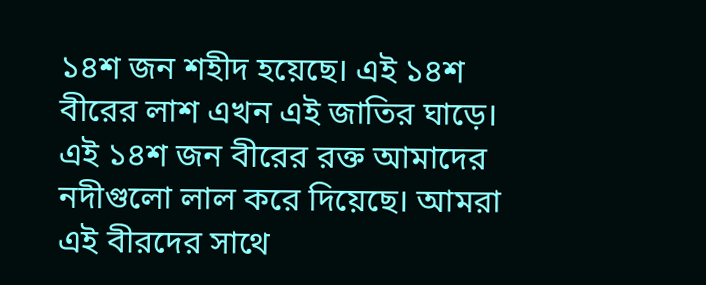১৪শ জন শহীদ হয়েছে। এই ১৪শ বীরের লাশ এখন এই জাতির ঘাড়ে। এই ১৪শ জন বীরের রক্ত আমাদের নদীগুলো লাল করে দিয়েছে। আমরা এই বীরদের সাথে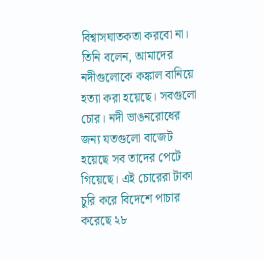বিশ্বাসঘাতকতা করবো না।
তিনি বলেন, আমাদের নদীগুলোকে কঙ্কাল বানিয়ে হত্যা করা হয়েছে। সবগুলো চোর। নদী ভাঙনরোধের জন্য যতগুলো বাজেট হয়েছে সব তাদের পেটে গিয়েছে। এই চোরেরা টাকা চুরি করে বিদেশে পাচার করেছে ২৮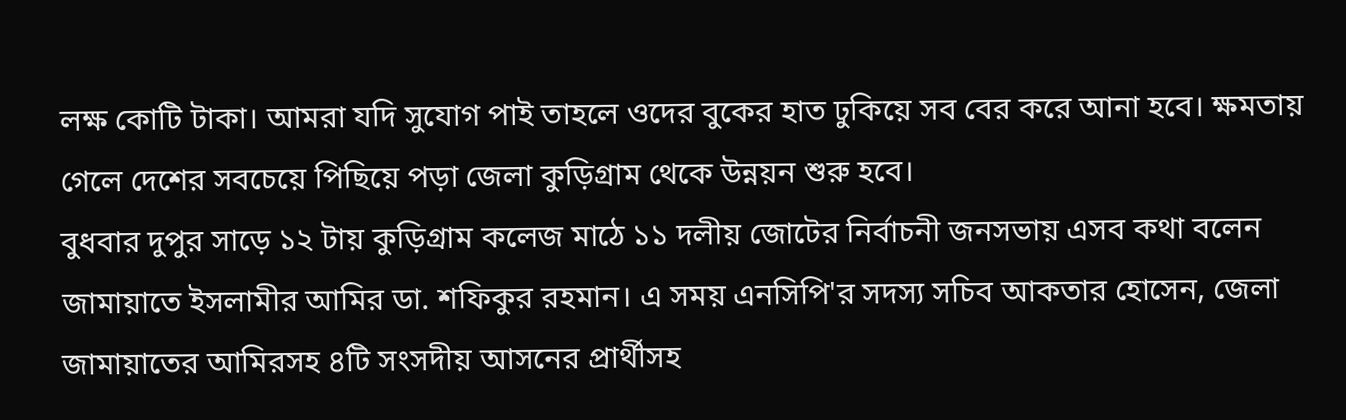লক্ষ কোটি টাকা। আমরা যদি সুযোগ পাই তাহলে ওদের বুকের হাত ঢুকিয়ে সব বের করে আনা হবে। ক্ষমতায় গেলে দেশের সবচেয়ে পিছিয়ে পড়া জেলা কুড়িগ্রাম থেকে উন্নয়ন শুরু হবে।
বুধবার দুপুর সাড়ে ১২ টায় কুড়িগ্রাম কলেজ মাঠে ১১ দলীয় জোটের নির্বাচনী জনসভায় এসব কথা বলেন জামায়াতে ইসলামীর আমির ডা. শফিকুর রহমান। এ সময় এনসিপি'র সদস্য সচিব আকতার হোসেন, জেলা জামায়াতের আমিরসহ ৪টি সংসদীয় আসনের প্রার্থীসহ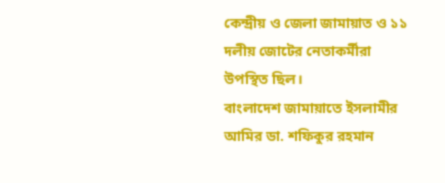কেন্দ্রীয় ও জেলা জামায়াত ও ১১ দলীয় জোটের নেতাকর্মীরা উপস্থিত ছিল।
বাংলাদেশ জামায়াতে ইসলামীর আমির ডা. শফিকুর রহমান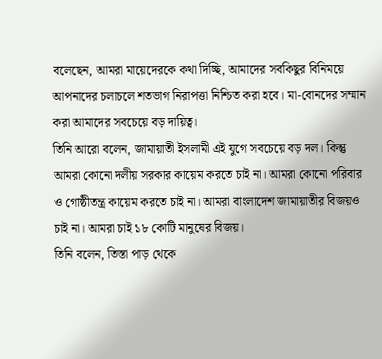বলেছেন, আমরা মায়েদেরকে কথা দিচ্ছি, আমাদের সবকিছুর বিনিময়ে আপনাদের চলাচলে শতভাগ নিরাপত্তা নিশ্চিত করা হবে। মা-বোনদের সম্মান করা আমাদের সবচেয়ে বড় দায়িত্ব।
তিনি আরো বলেন, জামায়াতী ইসলামী এই যুগে সবচেয়ে বড় দল। কিন্তু আমরা কোনো দলীয় সরকার কায়েম করতে চাই না। আমরা কোনো পরিবার ও গোষ্ঠীতন্ত্র কায়েম করতে চাই না। আমরা বাংলাদেশ জামায়াতীর বিজয়ও চাই না। আমরা চাই ১৮ কোটি মানুষের বিজয়।
তিনি বলেন, তিস্তা পাড় থেকে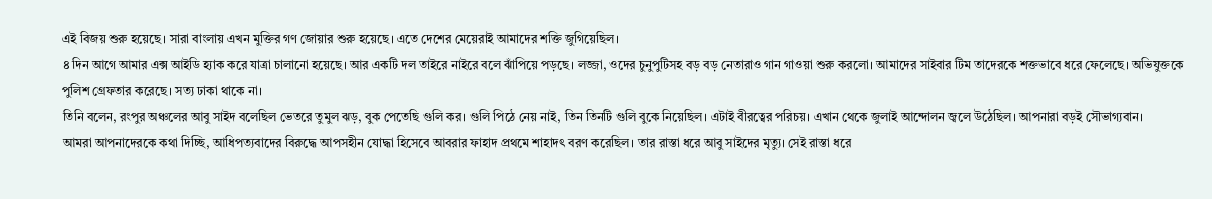এই বিজয় শুরু হয়েছে। সারা বাংলায় এখন মুক্তির গণ জোয়ার শুরু হয়েছে। এতে দেশের মেয়েরাই আমাদের শক্তি জুগিয়েছিল।
৪ দিন আগে আমার এক্স আইডি হ্যাক করে যাত্রা চালানো হয়েছে। আর একটি দল তাইরে নাইরে বলে ঝাঁপিয়ে পড়ছে। লজ্জা, ওদের চুনুপুটিসহ বড় বড় নেতারাও গান গাওয়া শুরু করলো। আমাদের সাইবার টিম তাদেরকে শক্তভাবে ধরে ফেলেছে। অভিযুক্তকে পুলিশ গ্রেফতার করেছে। সত্য ঢাকা থাকে না।
তিনি বলেন, রংপুর অঞ্চলের আবু সাইদ বলেছিল ভেতরে তুমুল ঝড়, বুক পেতেছি গুলি কর। গুলি পিঠে নেয় নাই, তিন তিনটি গুলি বুকে নিয়েছিল। এটাই বীরত্বের পরিচয়। এখান থেকে জুলাই আন্দোলন জ্বলে উঠেছিল। আপনারা বড়ই সৌভাগ্যবান।
আমরা আপনাদেরকে কথা দিচ্ছি, আধিপত্যবাদের বিরুদ্ধে আপসহীন যোদ্ধা হিসেবে আবরার ফাহাদ প্রথমে শাহাদৎ বরণ করেছিল। তার রাস্তা ধরে আবু সাইদের মৃত্যু। সেই রাস্তা ধরে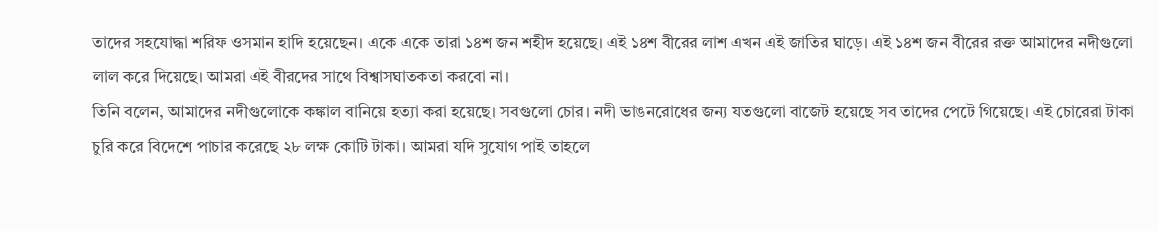তাদের সহযোদ্ধা শরিফ ওসমান হাদি হয়েছেন। একে একে তারা ১৪শ জন শহীদ হয়েছে। এই ১৪শ বীরের লাশ এখন এই জাতির ঘাড়ে। এই ১৪শ জন বীরের রক্ত আমাদের নদীগুলো লাল করে দিয়েছে। আমরা এই বীরদের সাথে বিশ্বাসঘাতকতা করবো না।
তিনি বলেন, আমাদের নদীগুলোকে কঙ্কাল বানিয়ে হত্যা করা হয়েছে। সবগুলো চোর। নদী ভাঙনরোধের জন্য যতগুলো বাজেট হয়েছে সব তাদের পেটে গিয়েছে। এই চোরেরা টাকা চুরি করে বিদেশে পাচার করেছে ২৮ লক্ষ কোটি টাকা। আমরা যদি সুযোগ পাই তাহলে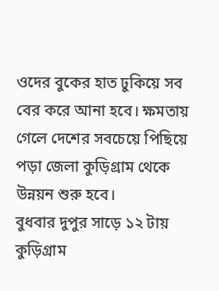ওদের বুকের হাত ঢুকিয়ে সব বের করে আনা হবে। ক্ষমতায় গেলে দেশের সবচেয়ে পিছিয়ে পড়া জেলা কুড়িগ্রাম থেকে উন্নয়ন শুরু হবে।
বুধবার দুপুর সাড়ে ১২ টায় কুড়িগ্রাম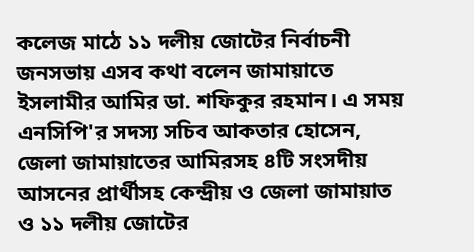কলেজ মাঠে ১১ দলীয় জোটের নির্বাচনী জনসভায় এসব কথা বলেন জামায়াতে ইসলামীর আমির ডা. শফিকুর রহমান। এ সময় এনসিপি'র সদস্য সচিব আকতার হোসেন, জেলা জামায়াতের আমিরসহ ৪টি সংসদীয় আসনের প্রার্থীসহ কেন্দ্রীয় ও জেলা জামায়াত ও ১১ দলীয় জোটের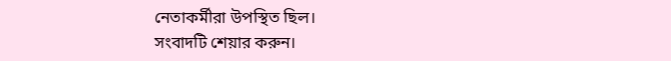নেতাকর্মীরা উপস্থিত ছিল।
সংবাদটি শেয়ার করুন।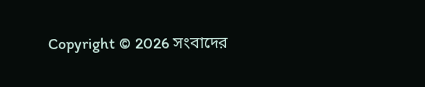Copyright © 2026 সংবাদের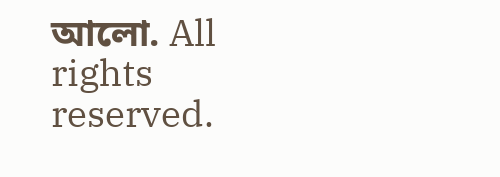আলো. All rights reserved.